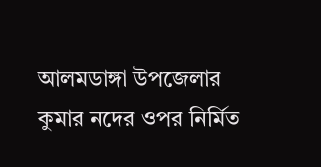আলমডাঙ্গা উপজেলার কুমার নদের ওপর নির্মিত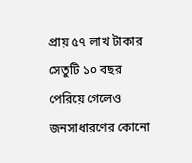প্রায় ৫৭ লাখ টাকার সেতুটি ১০ বছর পেরিয়ে গেলেও জনসাধারণের কোনো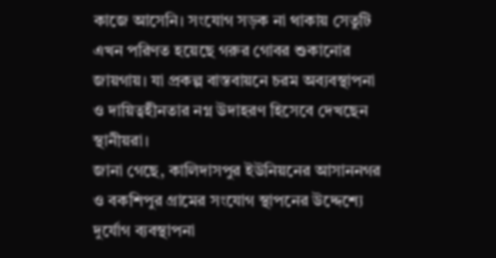কাজে আসেনি। সংযোগ সড়ক না থাকায় সেতুটি এখন পরিণত হয়েছে গরুর গোবর শুকানোর জায়গায়। যা প্রকল্প বাস্তবায়নে চরম অব্যবস্থাপনা ও দায়িত্বহীনতার নগ্ন উদাহরণ হিসেবে দেখছেন স্থানীয়রা।
জানা গেছে, কালিদাসপুর ইউনিয়নের আসাননগর ও বকশিপুর গ্রামের সংযোগ স্থাপনের উদ্দেশ্যে দুর্যোগ ব্যবস্থাপনা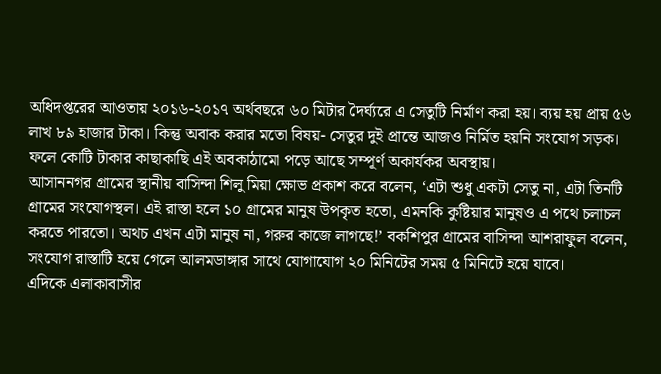অধিদপ্তরের আওতায় ২০১৬-২০১৭ অর্থবছরে ৬০ মিটার দৈর্ঘ্যরে এ সেতুটি নির্মাণ করা হয়। ব্যয় হয় প্রায় ৫৬ লাখ ৮৯ হাজার টাকা। কিন্তু অবাক করার মতো বিষয়- সেতুর দুই প্রান্তে আজও নির্মিত হয়নি সংযোগ সড়ক। ফলে কোটি টাকার কাছাকাছি এই অবকাঠামো পড়ে আছে সম্পূর্ণ অকার্যকর অবস্থায়।
আসাননগর গ্রামের স্থানীয় বাসিন্দা শিলু মিয়া ক্ষোভ প্রকাশ করে বলেন, ‘এটা শুধু একটা সেতু না, এটা তিনটি গ্রামের সংযোগস্থল। এই রাস্তা হলে ১০ গ্রামের মানুষ উপকৃত হতো, এমনকি কুষ্টিয়ার মানুষও এ পথে চলাচল করতে পারতো। অথচ এখন এটা মানুষ না, গরুর কাজে লাগছে!’ বকশিপুর গ্রামের বাসিন্দা আশরাফুল বলেন, সংযোগ রাস্তাটি হয়ে গেলে আলমডাঙ্গার সাথে যোগাযোগ ২০ মিনিটের সময় ৫ মিনিটে হয়ে যাবে।
এদিকে এলাকাবাসীর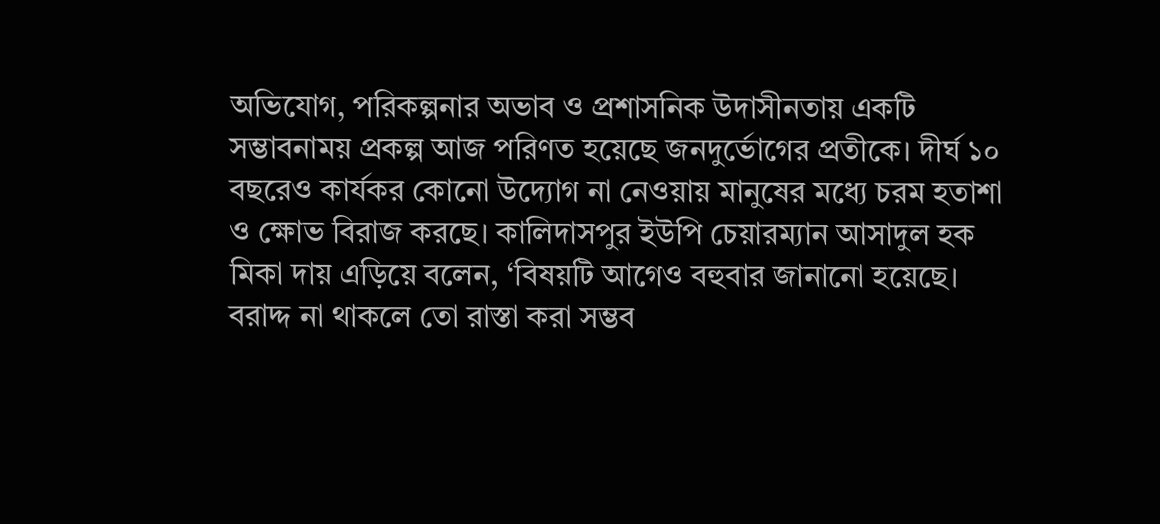অভিযোগ, পরিকল্পনার অভাব ও প্রশাসনিক উদাসীনতায় একটি সম্ভাবনাময় প্রকল্প আজ পরিণত হয়েছে জনদুর্ভোগের প্রতীকে। দীর্ঘ ১০ বছরেও কার্যকর কোনো উদ্যোগ না নেওয়ায় মানুষের মধ্যে চরম হতাশা ও ক্ষোভ বিরাজ করছে। কালিদাসপুর ইউপি চেয়ারম্যান আসাদুল হক মিকা দায় এড়িয়ে বলেন, ‘বিষয়টি আগেও বহুবার জানানো হয়েছে। বরাদ্দ না থাকলে তো রাস্তা করা সম্ভব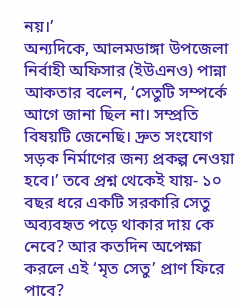নয়।’
অন্যদিকে, আলমডাঙ্গা উপজেলা নির্বাহী অফিসার (ইউএনও) পান্না আকতার বলেন, ‘সেতুটি সম্পর্কে আগে জানা ছিল না। সম্প্রতি বিষয়টি জেনেছি। দ্রুত সংযোগ সড়ক নির্মাণের জন্য প্রকল্প নেওয়া হবে।’ তবে প্রশ্ন থেকেই যায়- ১০ বছর ধরে একটি সরকারি সেতু অব্যবহৃত পড়ে থাকার দায় কে নেবে? আর কতদিন অপেক্ষা করলে এই ‘মৃত সেতু’ প্রাণ ফিরে পাবে?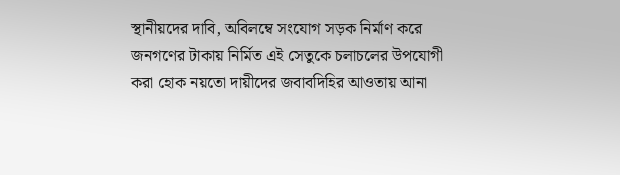স্থানীয়দের দাবি, অবিলম্বে সংযোগ সড়ক নির্মাণ করে জনগণের টাকায় নির্মিত এই সেতুকে চলাচলের উপযোগী করা হোক নয়তো দায়ীদের জবাবদিহির আওতায় আনা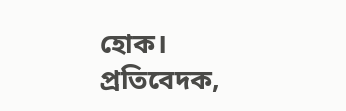হোক।
প্রতিবেদক,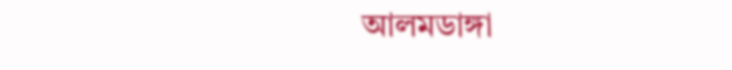আলমডাঙ্গা